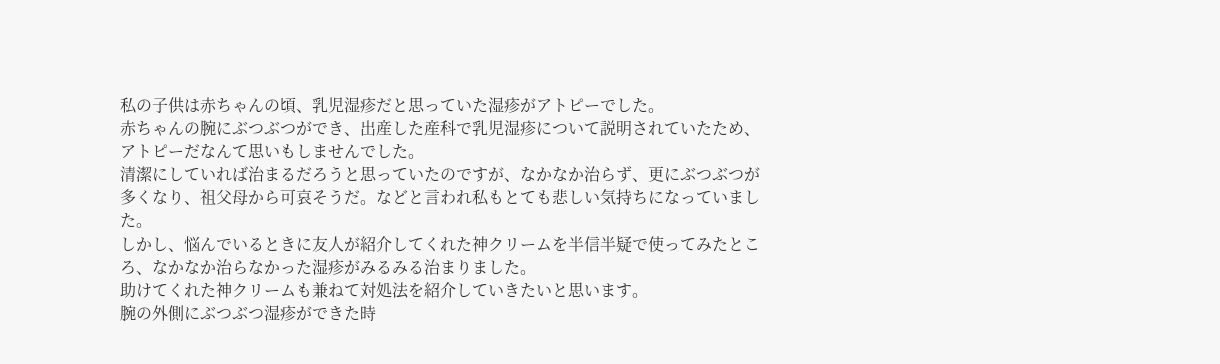私の子供は赤ちゃんの頃、乳児湿疹だと思っていた湿疹がアトピーでした。
赤ちゃんの腕にぶつぶつができ、出産した産科で乳児湿疹について説明されていたため、アトピーだなんて思いもしませんでした。
清潔にしていれば治まるだろうと思っていたのですが、なかなか治らず、更にぶつぶつが多くなり、祖父母から可哀そうだ。などと言われ私もとても悲しい気持ちになっていました。
しかし、悩んでいるときに友人が紹介してくれた神クリームを半信半疑で使ってみたところ、なかなか治らなかった湿疹がみるみる治まりました。
助けてくれた神クリームも兼ねて対処法を紹介していきたいと思います。
腕の外側にぶつぶつ湿疹ができた時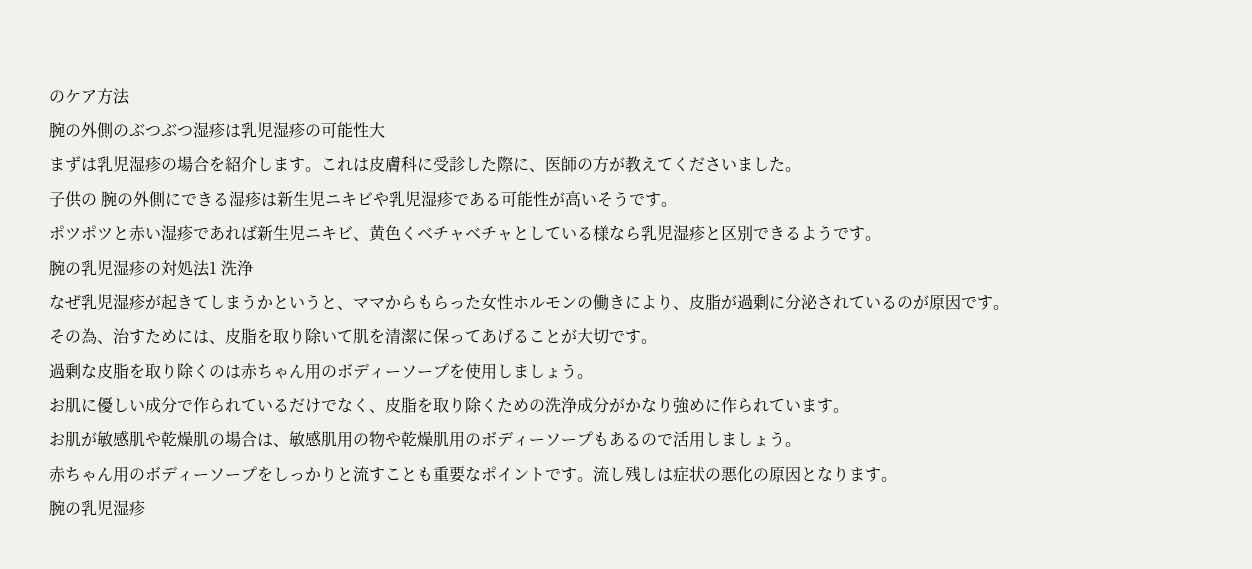のケア方法
腕の外側のぶつぶつ湿疹は乳児湿疹の可能性大
まずは乳児湿疹の場合を紹介します。これは皮膚科に受診した際に、医師の方が教えてくださいました。
子供の 腕の外側にできる湿疹は新生児ニキビや乳児湿疹である可能性が高いそうです。
ポツポツと赤い湿疹であれば新生児ニキビ、黄色くベチャベチャとしている様なら乳児湿疹と区別できるようです。
腕の乳児湿疹の対処法1 洗浄
なぜ乳児湿疹が起きてしまうかというと、ママからもらった女性ホルモンの働きにより、皮脂が過剰に分泌されているのが原因です。
その為、治すためには、皮脂を取り除いて肌を清潔に保ってあげることが大切です。
過剰な皮脂を取り除くのは赤ちゃん用のボディーソープを使用しましょう。
お肌に優しい成分で作られているだけでなく、皮脂を取り除くための洗浄成分がかなり強めに作られています。
お肌が敏感肌や乾燥肌の場合は、敏感肌用の物や乾燥肌用のボディーソープもあるので活用しましょう。
赤ちゃん用のボディーソープをしっかりと流すことも重要なポイントです。流し残しは症状の悪化の原因となります。
腕の乳児湿疹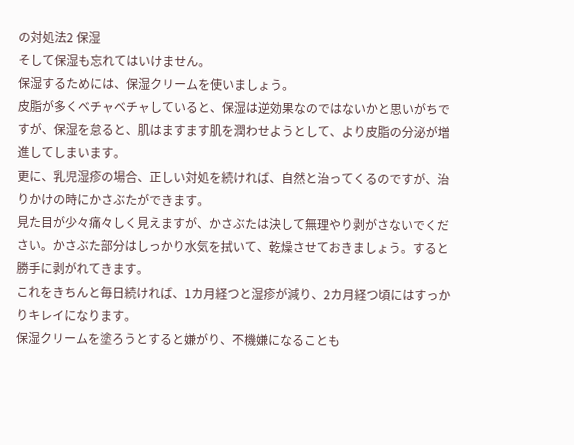の対処法2 保湿
そして保湿も忘れてはいけません。
保湿するためには、保湿クリームを使いましょう。
皮脂が多くベチャベチャしていると、保湿は逆効果なのではないかと思いがちですが、保湿を怠ると、肌はますます肌を潤わせようとして、より皮脂の分泌が増進してしまいます。
更に、乳児湿疹の場合、正しい対処を続ければ、自然と治ってくるのですが、治りかけの時にかさぶたができます。
見た目が少々痛々しく見えますが、かさぶたは決して無理やり剥がさないでください。かさぶた部分はしっかり水気を拭いて、乾燥させておきましょう。すると勝手に剥がれてきます。
これをきちんと毎日続ければ、1カ月経つと湿疹が減り、2カ月経つ頃にはすっかりキレイになります。
保湿クリームを塗ろうとすると嫌がり、不機嫌になることも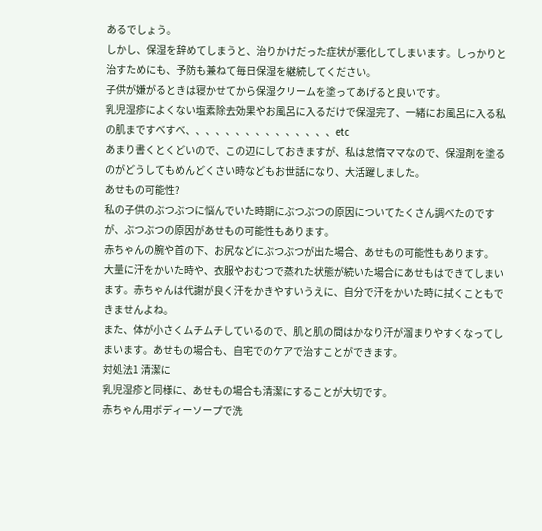あるでしょう。
しかし、保湿を辞めてしまうと、治りかけだった症状が悪化してしまいます。しっかりと治すためにも、予防も兼ねて毎日保湿を継続してください。
子供が嫌がるときは寝かせてから保湿クリームを塗ってあげると良いです。
乳児湿疹によくない塩素除去効果やお風呂に入るだけで保湿完了、一緒にお風呂に入る私の肌まですべすべ、、、、、、、、、、、、、、、etc
あまり書くとくどいので、この辺にしておきますが、私は怠惰ママなので、保湿剤を塗るのがどうしてもめんどくさい時などもお世話になり、大活躍しました。
あせもの可能性?
私の子供のぶつぶつに悩んでいた時期にぶつぶつの原因についてたくさん調べたのですが、ぶつぶつの原因があせもの可能性もあります。
赤ちゃんの腕や首の下、お尻などにぶつぶつが出た場合、あせもの可能性もあります。
大量に汗をかいた時や、衣服やおむつで蒸れた状態が続いた場合にあせもはできてしまいます。赤ちゃんは代謝が良く汗をかきやすいうえに、自分で汗をかいた時に拭くこともできませんよね。
また、体が小さくムチムチしているので、肌と肌の間はかなり汗が溜まりやすくなってしまいます。あせもの場合も、自宅でのケアで治すことができます。
対処法1 清潔に
乳児湿疹と同様に、あせもの場合も清潔にすることが大切です。
赤ちゃん用ボディーソープで洗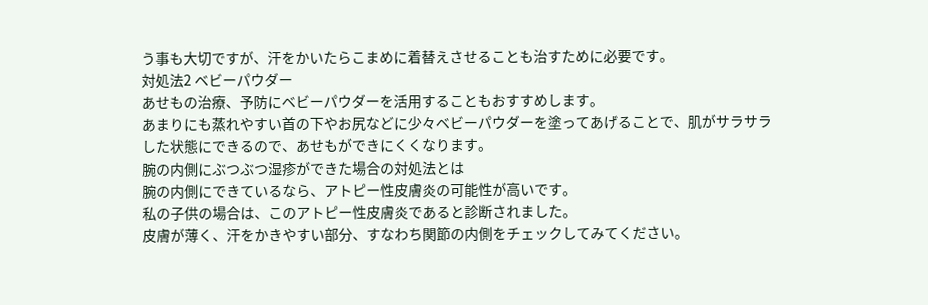う事も大切ですが、汗をかいたらこまめに着替えさせることも治すために必要です。
対処法2 ベビーパウダー
あせもの治療、予防にベビーパウダーを活用することもおすすめします。
あまりにも蒸れやすい首の下やお尻などに少々ベビーパウダーを塗ってあげることで、肌がサラサラした状態にできるので、あせもができにくくなります。
腕の内側にぶつぶつ湿疹ができた場合の対処法とは
腕の内側にできているなら、アトピー性皮膚炎の可能性が高いです。
私の子供の場合は、このアトピー性皮膚炎であると診断されました。
皮膚が薄く、汗をかきやすい部分、すなわち関節の内側をチェックしてみてください。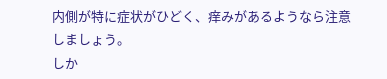内側が特に症状がひどく、痒みがあるようなら注意しましょう。
しか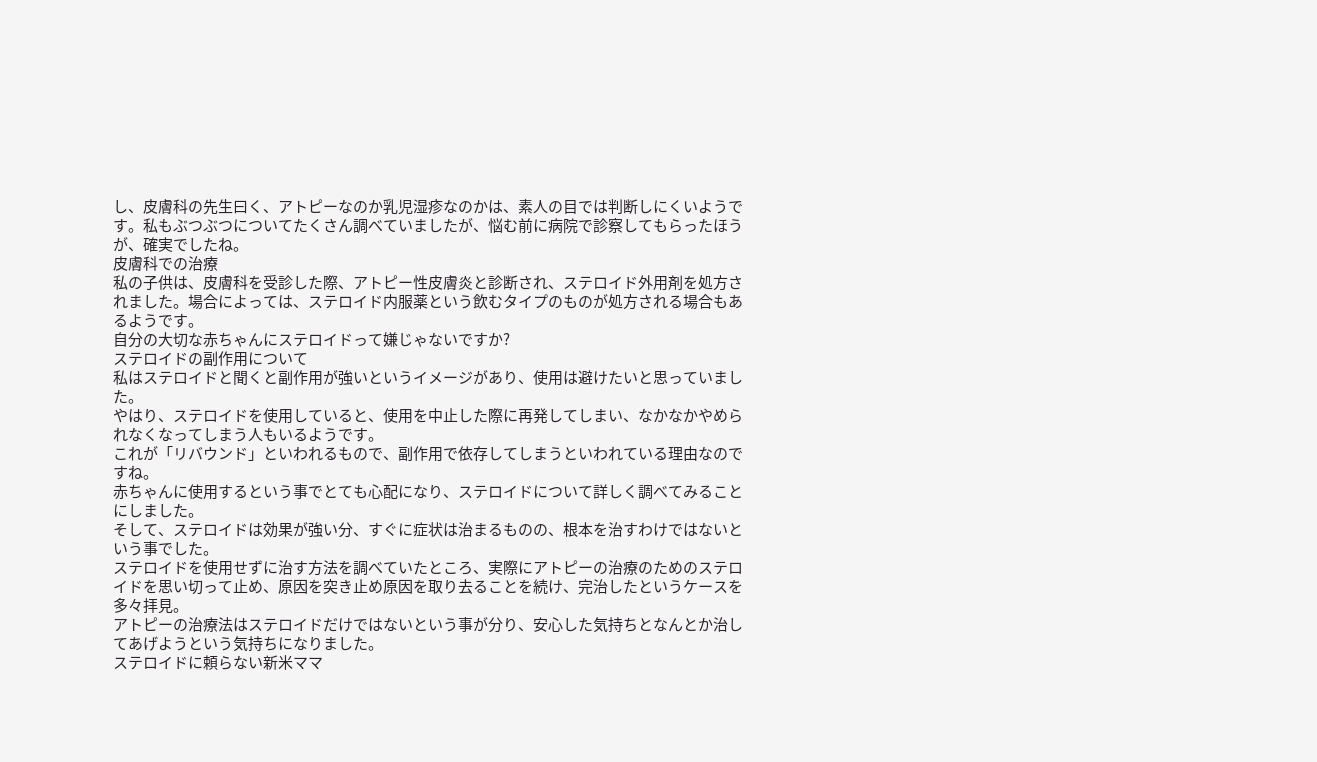し、皮膚科の先生曰く、アトピーなのか乳児湿疹なのかは、素人の目では判断しにくいようです。私もぶつぶつについてたくさん調べていましたが、悩む前に病院で診察してもらったほうが、確実でしたね。
皮膚科での治療
私の子供は、皮膚科を受診した際、アトピー性皮膚炎と診断され、ステロイド外用剤を処方されました。場合によっては、ステロイド内服薬という飲むタイプのものが処方される場合もあるようです。
自分の大切な赤ちゃんにステロイドって嫌じゃないですか?
ステロイドの副作用について
私はステロイドと聞くと副作用が強いというイメージがあり、使用は避けたいと思っていました。
やはり、ステロイドを使用していると、使用を中止した際に再発してしまい、なかなかやめられなくなってしまう人もいるようです。
これが「リバウンド」といわれるもので、副作用で依存してしまうといわれている理由なのですね。
赤ちゃんに使用するという事でとても心配になり、ステロイドについて詳しく調べてみることにしました。
そして、ステロイドは効果が強い分、すぐに症状は治まるものの、根本を治すわけではないという事でした。
ステロイドを使用せずに治す方法を調べていたところ、実際にアトピーの治療のためのステロイドを思い切って止め、原因を突き止め原因を取り去ることを続け、完治したというケースを多々拝見。
アトピーの治療法はステロイドだけではないという事が分り、安心した気持ちとなんとか治してあげようという気持ちになりました。
ステロイドに頼らない新米ママ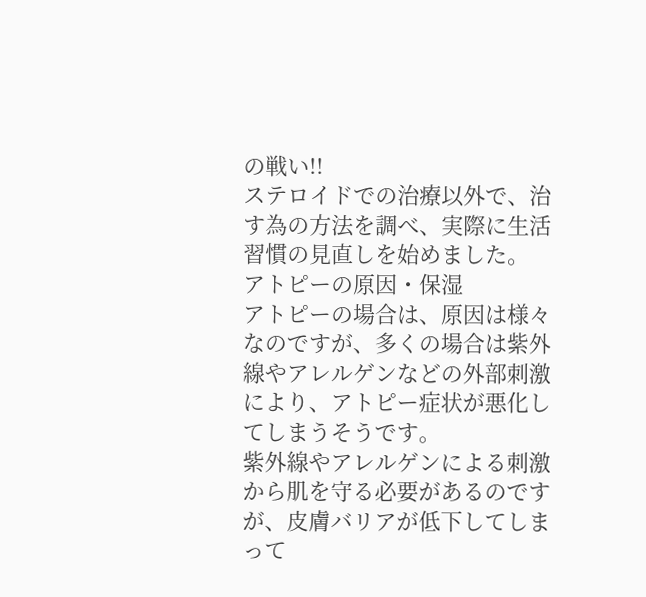の戦い!!
ステロイドでの治療以外で、治す為の方法を調べ、実際に生活習慣の見直しを始めました。
アトピーの原因・保湿
アトピーの場合は、原因は様々なのですが、多くの場合は紫外線やアレルゲンなどの外部刺激により、アトピー症状が悪化してしまうそうです。
紫外線やアレルゲンによる刺激から肌を守る必要があるのですが、皮膚バリアが低下してしまって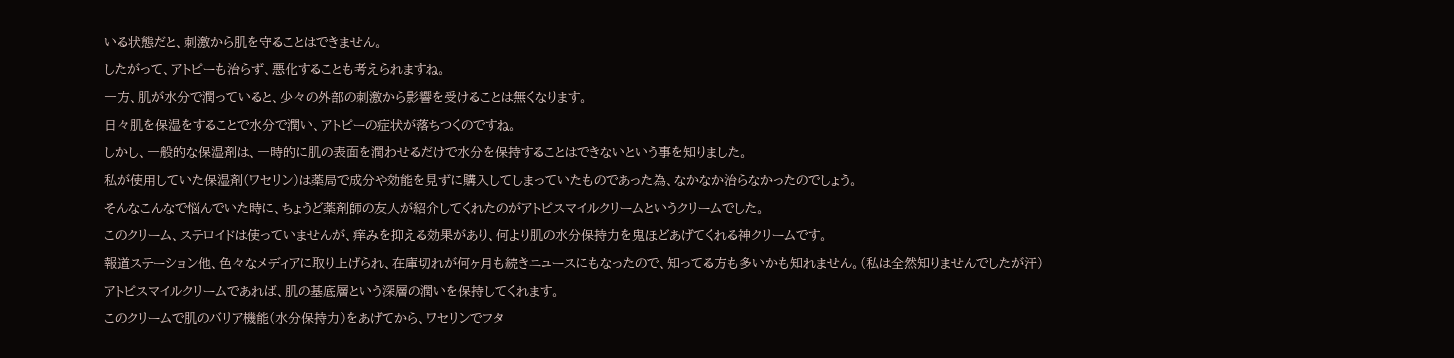いる状態だと、刺激から肌を守ることはできません。
したがって、アトピーも治らず、悪化することも考えられますね。
一方、肌が水分で潤っていると、少々の外部の刺激から影響を受けることは無くなります。
日々肌を保湿をすることで水分で潤い、アトピーの症状が落ちつくのですね。
しかし、一般的な保湿剤は、一時的に肌の表面を潤わせるだけで水分を保持することはできないという事を知りました。
私が使用していた保湿剤(ワセリン)は薬局で成分や効能を見ずに購入してしまっていたものであった為、なかなか治らなかったのでしょう。
そんなこんなで悩んでいた時に、ちょうど薬剤師の友人が紹介してくれたのがアトピスマイルクリームというクリームでした。
このクリーム、ステロイドは使っていませんが、痒みを抑える効果があり、何より肌の水分保持力を鬼ほどあげてくれる神クリームです。
報道ステーション他、色々なメディアに取り上げられ、在庫切れが何ヶ月も続きニュースにもなったので、知ってる方も多いかも知れません。(私は全然知りませんでしたが汗)
アトピスマイルクリームであれば、肌の基底層という深層の潤いを保持してくれます。
このクリームで肌のバリア機能(水分保持力)をあげてから、ワセリンでフタ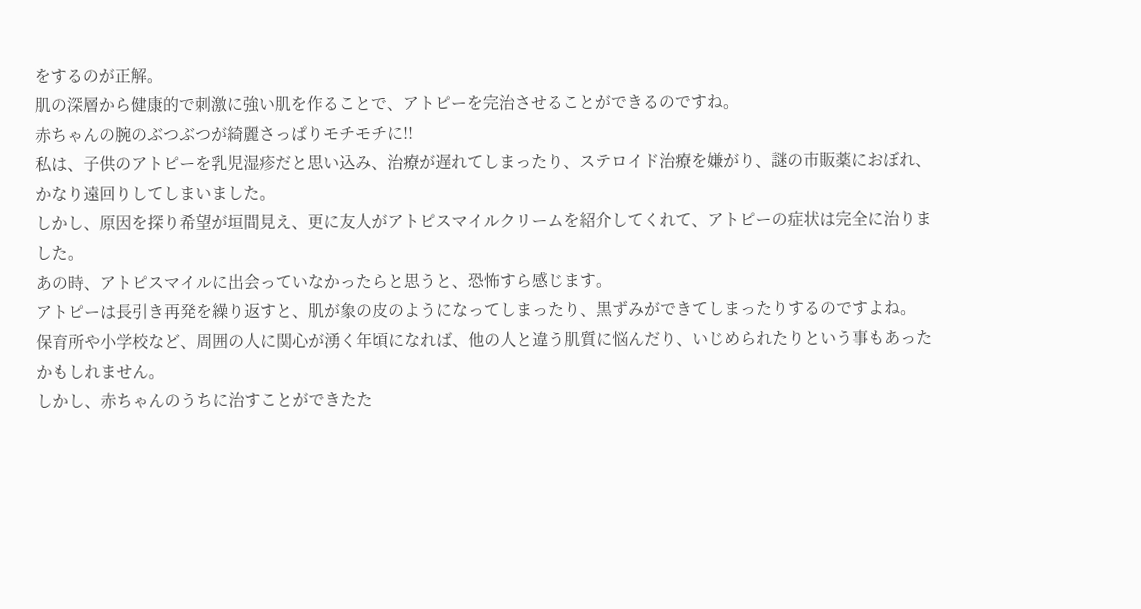をするのが正解。
肌の深層から健康的で刺激に強い肌を作ることで、アトピーを完治させることができるのですね。
赤ちゃんの腕のぶつぶつが綺麗さっぱりモチモチに!!
私は、子供のアトピーを乳児湿疹だと思い込み、治療が遅れてしまったり、ステロイド治療を嫌がり、謎の市販薬におぼれ、かなり遠回りしてしまいました。
しかし、原因を探り希望が垣間見え、更に友人がアトピスマイルクリームを紹介してくれて、アトピーの症状は完全に治りました。
あの時、アトピスマイルに出会っていなかったらと思うと、恐怖すら感じます。
アトピーは長引き再発を繰り返すと、肌が象の皮のようになってしまったり、黒ずみができてしまったりするのですよね。
保育所や小学校など、周囲の人に関心が湧く年頃になれば、他の人と違う肌質に悩んだり、いじめられたりという事もあったかもしれません。
しかし、赤ちゃんのうちに治すことができたた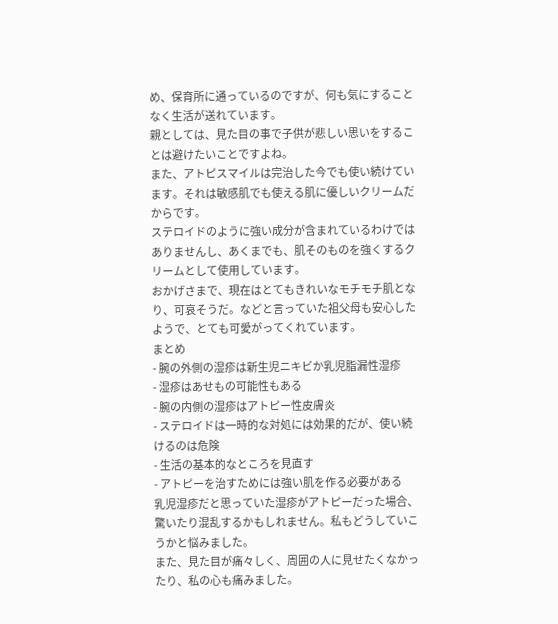め、保育所に通っているのですが、何も気にすることなく生活が送れています。
親としては、見た目の事で子供が悲しい思いをすることは避けたいことですよね。
また、アトピスマイルは完治した今でも使い続けています。それは敏感肌でも使える肌に優しいクリームだからです。
ステロイドのように強い成分が含まれているわけではありませんし、あくまでも、肌そのものを強くするクリームとして使用しています。
おかげさまで、現在はとてもきれいなモチモチ肌となり、可哀そうだ。などと言っていた祖父母も安心したようで、とても可愛がってくれています。
まとめ
- 腕の外側の湿疹は新生児ニキビか乳児脂漏性湿疹
- 湿疹はあせもの可能性もある
- 腕の内側の湿疹はアトピー性皮膚炎
- ステロイドは一時的な対処には効果的だが、使い続けるのは危険
- 生活の基本的なところを見直す
- アトピーを治すためには強い肌を作る必要がある
乳児湿疹だと思っていた湿疹がアトピーだった場合、驚いたり混乱するかもしれません。私もどうしていこうかと悩みました。
また、見た目が痛々しく、周囲の人に見せたくなかったり、私の心も痛みました。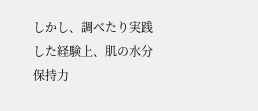しかし、調べたり実践した経験上、肌の水分保持力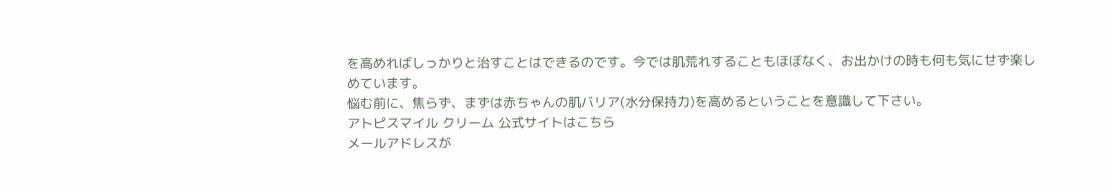を高めればしっかりと治すことはできるのです。今では肌荒れすることもほぼなく、お出かけの時も何も気にせず楽しめています。
悩む前に、焦らず、まずは赤ちゃんの肌バリア(水分保持力)を高めるということを意識して下さい。
アトピスマイル クリーム 公式サイトはこちら
メールアドレスが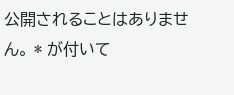公開されることはありません。 * が付いて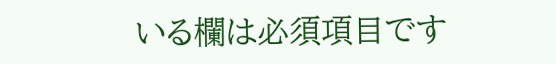いる欄は必須項目です